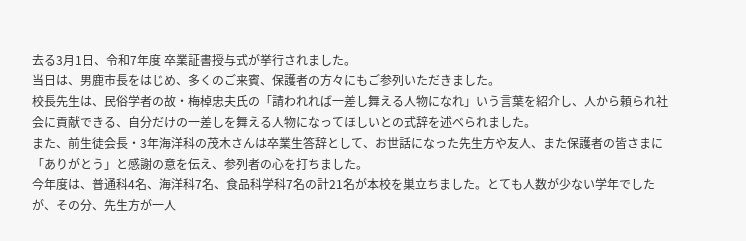去る3月1日、令和7年度 卒業証書授与式が挙行されました。
当日は、男鹿市長をはじめ、多くのご来賓、保護者の方々にもご参列いただきました。
校長先生は、民俗学者の故・梅棹忠夫氏の「請われれば一差し舞える人物になれ」いう言葉を紹介し、人から頼られ社会に貢献できる、自分だけの一差しを舞える人物になってほしいとの式辞を述べられました。
また、前生徒会長・3年海洋科の茂木さんは卒業生答辞として、お世話になった先生方や友人、また保護者の皆さまに「ありがとう」と感謝の意を伝え、参列者の心を打ちました。
今年度は、普通科4名、海洋科7名、食品科学科7名の計21名が本校を巣立ちました。とても人数が少ない学年でしたが、その分、先生方が一人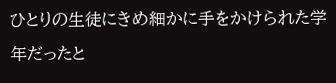ひとりの生徒にきめ細かに手をかけられた学年だったと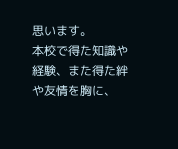思います。
本校で得た知識や経験、また得た絆や友情を胸に、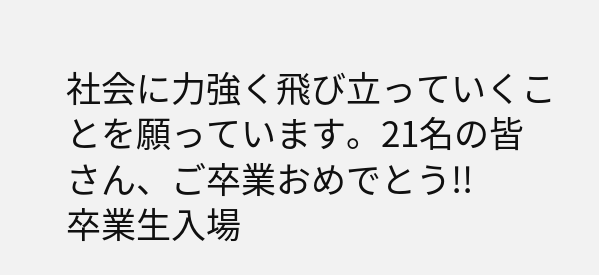社会に力強く飛び立っていくことを願っています。21名の皆さん、ご卒業おめでとう!!
卒業生入場